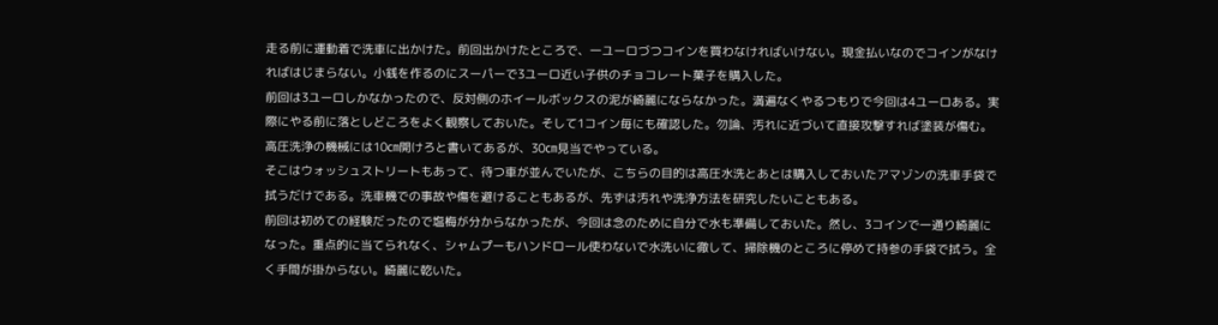走る前に運動着で洗車に出かけた。前回出かけたところで、一ユーロづつコインを買わなければいけない。現金払いなのでコインがなければはじまらない。小銭を作るのにスーパーで3ユーロ近い子供のチョコレート菓子を購入した。
前回は3ユーロしかなかったので、反対側のホイールボックスの泥が綺麗にならなかった。満遍なくやるつもりで今回は4ユーロある。実際にやる前に落としどころをよく観察しておいた。そして1コイン毎にも確認した。勿論、汚れに近づいて直接攻撃すれば塗装が傷む。高圧洗浄の機械には10㎝開けろと書いてあるが、30㎝見当でやっている。
そこはウォッシュストリートもあって、待つ車が並んでいたが、こちらの目的は高圧水洗とあとは購入しておいたアマゾンの洗車手袋で拭うだけである。洗車機での事故や傷を避けることもあるが、先ずは汚れや洗浄方法を研究したいこともある。
前回は初めての経験だったので塩梅が分からなかったが、今回は念のために自分で水も準備しておいた。然し、3コインで一通り綺麗になった。重点的に当てられなく、シャムプーもハンドロール使わないで水洗いに徹して、掃除機のところに停めて持参の手袋で拭う。全く手間が掛からない。綺麗に乾いた。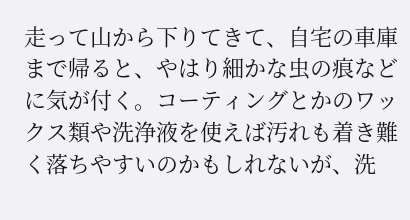走って山から下りてきて、自宅の車庫まで帰ると、やはり細かな虫の痕などに気が付く。コーティングとかのワックス類や洗浄液を使えば汚れも着き難く落ちやすいのかもしれないが、洗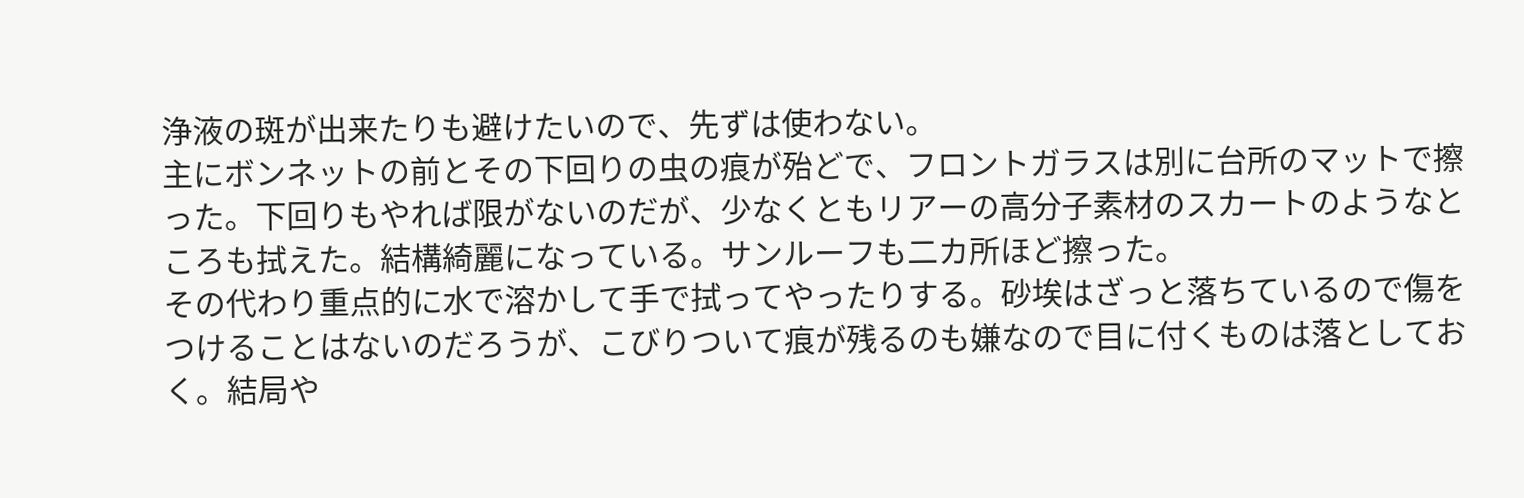浄液の斑が出来たりも避けたいので、先ずは使わない。
主にボンネットの前とその下回りの虫の痕が殆どで、フロントガラスは別に台所のマットで擦った。下回りもやれば限がないのだが、少なくともリアーの高分子素材のスカートのようなところも拭えた。結構綺麗になっている。サンルーフも二カ所ほど擦った。
その代わり重点的に水で溶かして手で拭ってやったりする。砂埃はざっと落ちているので傷をつけることはないのだろうが、こびりついて痕が残るのも嫌なので目に付くものは落としておく。結局や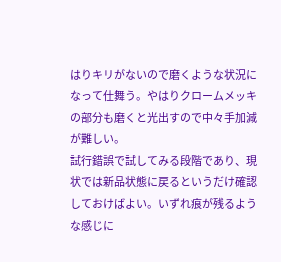はりキリがないので磨くような状況になって仕舞う。やはりクロームメッキの部分も磨くと光出すので中々手加減が難しい。
試行錯誤で試してみる段階であり、現状では新品状態に戻るというだけ確認しておけばよい。いずれ痕が残るような感じに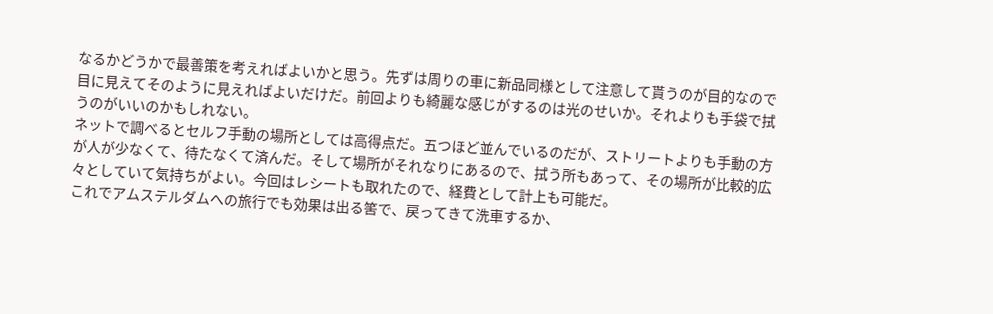なるかどうかで最善策を考えればよいかと思う。先ずは周りの車に新品同様として注意して貰うのが目的なので目に見えてそのように見えればよいだけだ。前回よりも綺麗な感じがするのは光のせいか。それよりも手袋で拭うのがいいのかもしれない。
ネットで調べるとセルフ手動の場所としては高得点だ。五つほど並んでいるのだが、ストリートよりも手動の方が人が少なくて、待たなくて済んだ。そして場所がそれなりにあるので、拭う所もあって、その場所が比較的広々としていて気持ちがよい。今回はレシートも取れたので、経費として計上も可能だ。
これでアムステルダムへの旅行でも効果は出る筈で、戻ってきて洗車するか、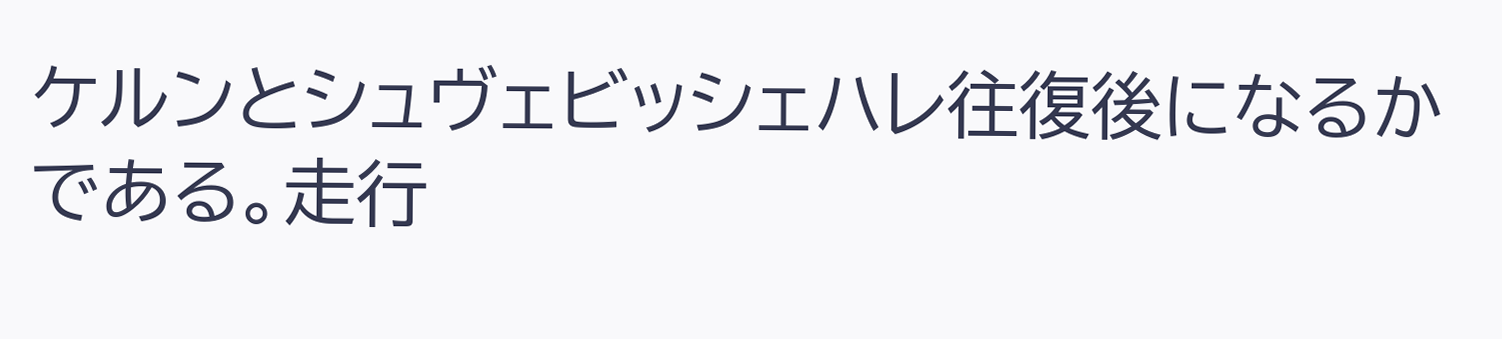ケルンとシュヴェビッシェハレ往復後になるかである。走行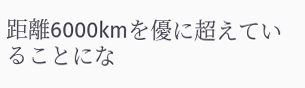距離6000kmを優に超えていることにな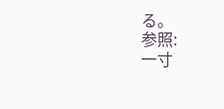る。
参照:
一寸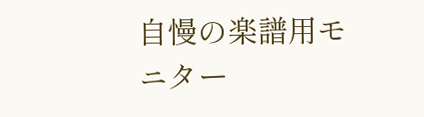自慢の楽譜用モニター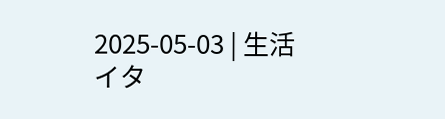2025-05-03 | 生活
イタ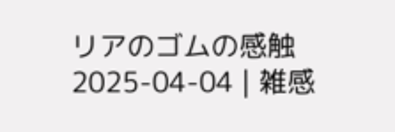リアのゴムの感触 2025-04-04 | 雑感